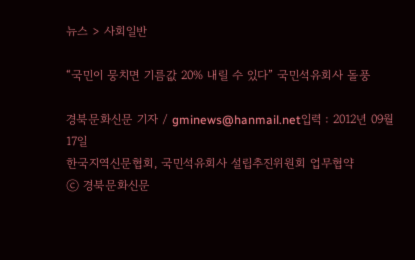뉴스 > 사회일반

“국민이 뭉치면 기름값 20% 내릴 수 있다” 국민석유회사 돌풍

경북문화신문 기자 / gminews@hanmail.net입력 : 2012년 09월 17일
한국지역신문협회, 국민석유회사 설립추진위원회 업무협약
ⓒ 경북문화신문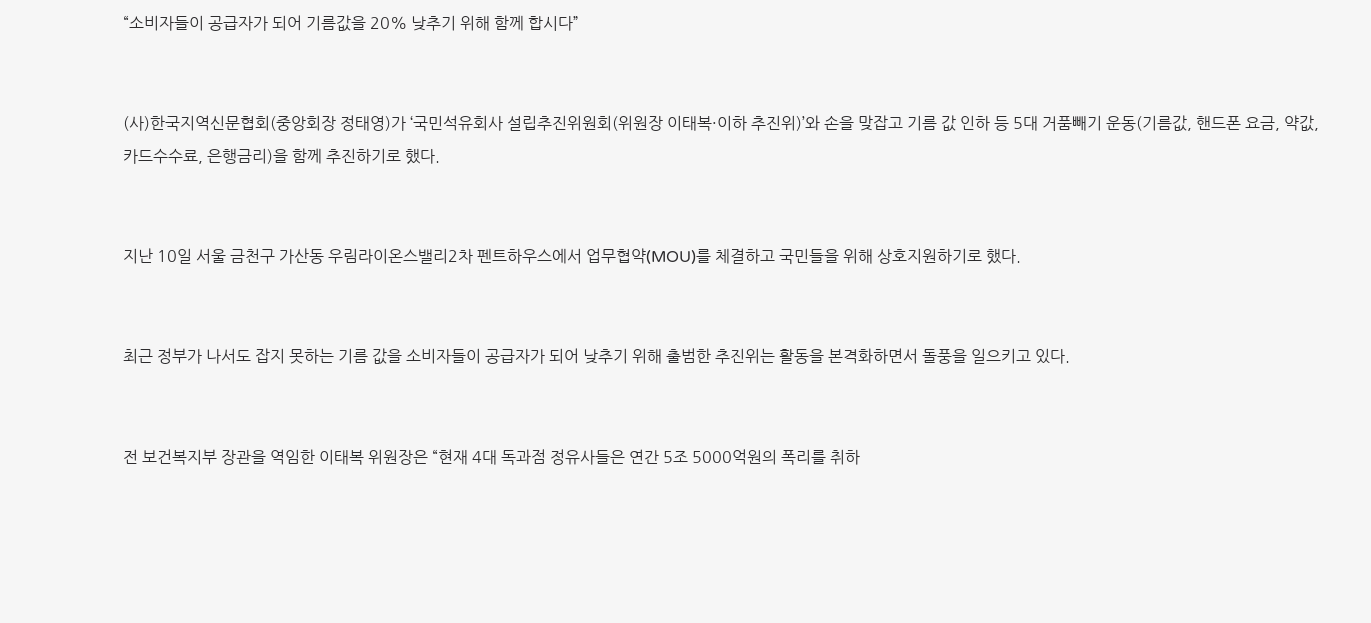“소비자들이 공급자가 되어 기름값을 20% 낮추기 위해 함께 합시다”


(사)한국지역신문협회(중앙회장 정태영)가 ‘국민석유회사 설립추진위원회(위원장 이태복·이하 추진위)’와 손을 맞잡고 기름 값 인하 등 5대 거품빼기 운동(기름값, 핸드폰 요금, 약값, 카드수수료, 은행금리)을 함께 추진하기로 했다.


지난 10일 서울 금천구 가산동 우림라이온스밸리2차 펜트하우스에서 업무협약(MOU)를 체결하고 국민들을 위해 상호지원하기로 했다.


최근 정부가 나서도 잡지 못하는 기름 값을 소비자들이 공급자가 되어 낮추기 위해 출범한 추진위는 활동을 본격화하면서 돌풍을 일으키고 있다.


전 보건복지부 장관을 역임한 이태복 위원장은 “현재 4대 독과점 정유사들은 연간 5조 5000억원의 폭리를 취하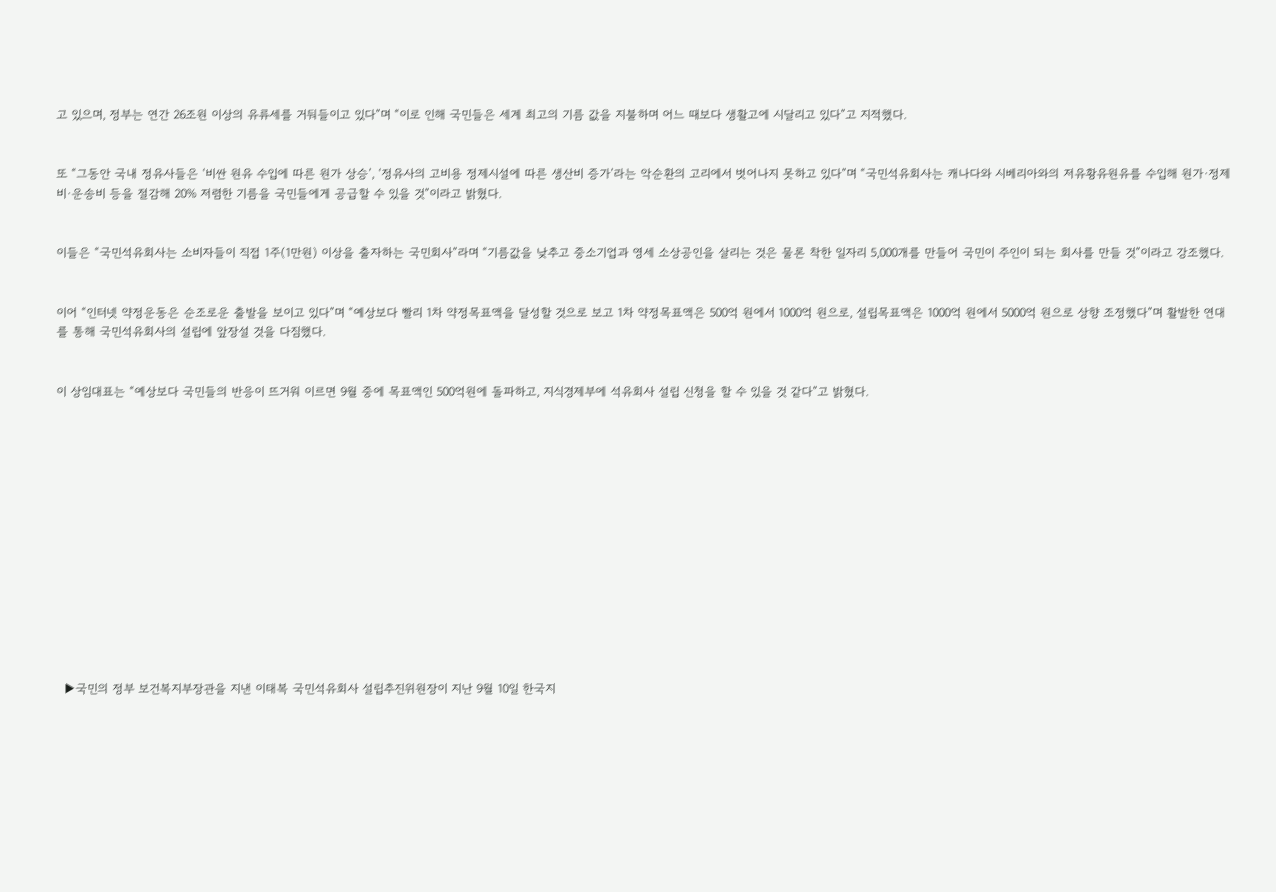고 있으며, 정부는 연간 26조원 이상의 유류세를 거둬들이고 있다”며 “이로 인해 국민들은 세계 최고의 기름 값을 지불하며 어느 때보다 생활고에 시달리고 있다”고 지적했다.


또 “그동안 국내 정유사들은 ‘비싼 원유 수입에 따른 원가 상승’, ‘정유사의 고비용 정제시설에 따른 생산비 증가’라는 악순환의 고리에서 벗어나지 못하고 있다”며 “국민석유회사는 캐나다와 시베리아와의 저유황유원유를 수입해 원가·정제비·운송비 등을 절감해 20% 저렴한 기름을 국민들에게 공급할 수 있을 것”이라고 밝혔다.


이들은 “국민석유회사는 소비자들이 직접 1주(1만원) 이상을 출자하는 국민회사”라며 “기름값을 낮추고 중소기업과 영세 소상공인을 살리는 것은 물론 착한 일자리 5,000개를 만들어 국민이 주인이 되는 회사를 만들 것”이라고 강조했다.


이어 “인터넷 약정운동은 순조로운 출발을 보이고 있다”며 “예상보다 빨리 1차 약정목표액을 달성할 것으로 보고 1차 약정목표액은 500억 원에서 1000억 원으로, 설립목표액은 1000억 원에서 5000억 원으로 상향 조정했다”며 활발한 연대를 통해 국민석유회사의 설립에 앞장설 것을 다짐했다.


이 상임대표는 “예상보다 국민들의 반응이 뜨거워 이르면 9월 중에 목표액인 500억원에 돌파하고, 지식경제부에 석유회사 설립 신청을 할 수 있을 것 같다”고 밝혔다.














  ▶국민의 정부 보건복지부장관을 지낸 이태복 국민석유회사 설립추진위원장이 지난 9월 10일 한국지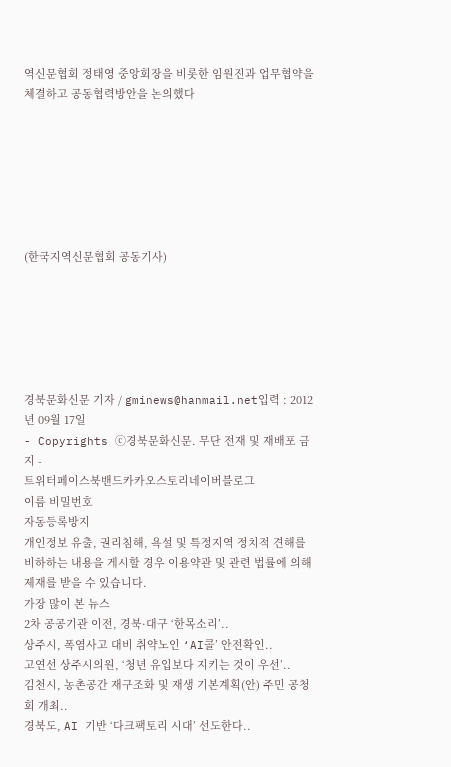역신문협회 정태영 중앙회장을 비롯한 임원진과 업무협약을 체결하고 공동협력방안을 논의했다







(한국지역신문협회 공동기사)






경북문화신문 기자 / gminews@hanmail.net입력 : 2012년 09월 17일
- Copyrights ⓒ경북문화신문. 무단 전재 및 재배포 금지 -
트위터페이스북밴드카카오스토리네이버블로그
이름 비밀번호
자동등록방지
개인정보 유출, 권리침해, 욕설 및 특정지역 정치적 견해를 비하하는 내용을 게시할 경우 이용약관 및 관련 법률에 의해 제재를 받을 수 있습니다.
가장 많이 본 뉴스
2차 공공기관 이전, 경북·대구 ‘한목소리’..
상주시, 폭염사고 대비 취약노인 ‘AI콜’ 안전확인..
고연선 상주시의원, ‘청년 유입보다 지키는 것이 우선’..
김천시, 농촌공간 재구조화 및 재생 기본계획(안) 주민 공청회 개최..
경북도, AI 기반 ‘다크팩토리 시대’ 선도한다..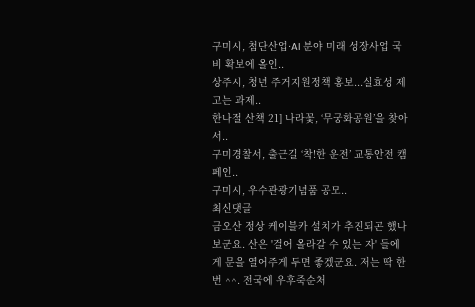구미시, 첨단산업·AI 분야 미래 성장사업 국비 확보에 올인..
상주시, 청년 주거지원정책 홍보...실효성 제고는 과제..
한나절 산책 21] 나라꽃, ‘무궁화공원’을 찾아서..
구미경찰서, 출근길 ‘착!한 운전’ 교통안전 캠페인..
구미시, 우수관광기념품 공모..
최신댓글
금오산 정상 케이블카 설치가 추진되곤 했나보군요. 산은 '걸어 올라갈 수 있는 자' 들에게 문을 열어주게 두면 좋겠군요. 저는 딱 한번 ^^. 전국에 우후죽순처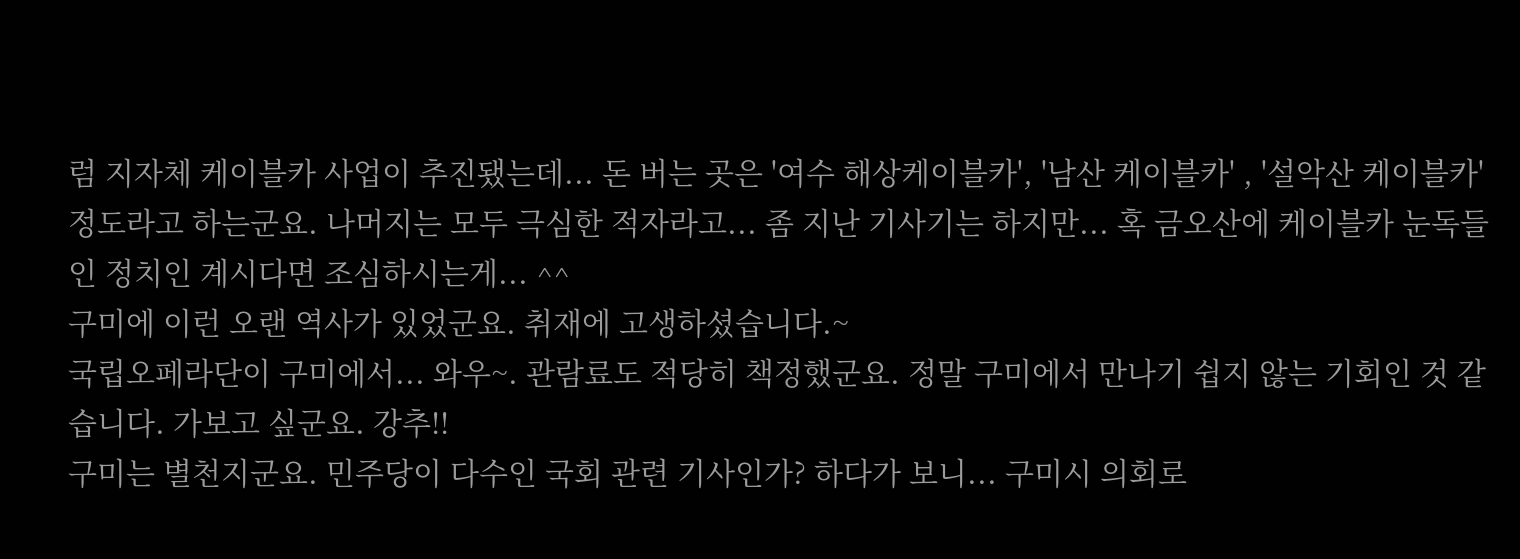럼 지자체 케이블카 사업이 추진됐는데... 돈 버는 곳은 '여수 해상케이블카', '남산 케이블카' , '설악산 케이블카' 정도라고 하는군요. 나머지는 모두 극심한 적자라고... 좀 지난 기사기는 하지만... 혹 금오산에 케이블카 눈독들인 정치인 계시다면 조심하시는게... ^^
구미에 이런 오랜 역사가 있었군요. 취재에 고생하셨습니다.~
국립오페라단이 구미에서... 와우~. 관람료도 적당히 책정했군요. 정말 구미에서 만나기 쉽지 않는 기회인 것 같습니다. 가보고 싶군요. 강추!!
구미는 별천지군요. 민주당이 다수인 국회 관련 기사인가? 하다가 보니... 구미시 의회로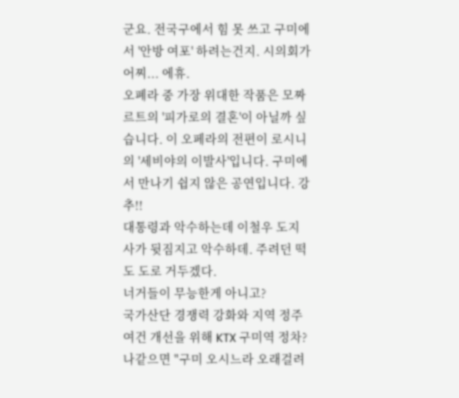군요. 전국구에서 힘 못 쓰고 구미에서 '안방 여포' 하려는건지. 시의회가 어찌... 에휴.
오폐라 중 가장 위대한 작품은 모짜르트의 '피가로의 결혼'이 아닐까 싶습니다. 이 오페라의 전편이 로시니의 '세비야의 이발사'입니다. 구미에서 만나기 쉽지 않은 공연입니다. 강추!!
대통령과 악수하는데 이철우 도지사가 뒷짐지고 악수하데. 주려던 떡도 도로 거두겠다.
너거들이 무능한게 아니고?
국가산단 경쟁력 강화와 지역 정주여건 개선을 위해 KTX 구미역 정차? 나같으면 "구미 오시느라 오래걸려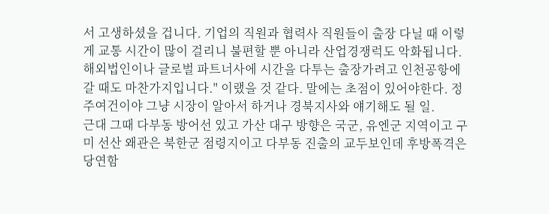서 고생하셨을 겁니다. 기업의 직원과 협력사 직원들이 출장 다닐 때 이렇게 교통 시간이 많이 걸리니 불편할 뿐 아니라 산업경쟁럭도 악화됩니다. 해외법인이나 글로벌 파트너사에 시간을 다투는 출장가려고 인천공항에 갈 때도 마찬가지입니다." 이랬을 것 같다. 말에는 초점이 있어야한다. 정주여건이야 그냥 시장이 알아서 하거나 경북지사와 얘기해도 될 일.
근대 그때 다부동 방어선 있고 가산 대구 방향은 국군, 유엔군 지역이고 구미 선산 왜관은 북한군 점령지이고 다부동 진출의 교두보인데 후방폭격은 당연함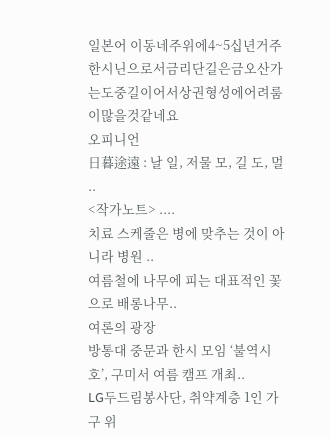일본어 이동네주위에4~5십년거주한시닌으로서금리단길은금오산가는도중길이어서상권형성에어려룸이많을것같네요
오피니언
日暮途遠 : 날 일, 저물 모, 길 도, 멀 ..
<작가노트> ....
치료 스케줄은 병에 맞추는 것이 아니라 병원 ..
여름철에 나무에 피는 대표적인 꽃으로 배롱나무..
여론의 광장
방통대 중문과 한시 모임 ‘불역시호’, 구미서 여름 캠프 개최..
LG두드림봉사단, 취약계층 1인 가구 위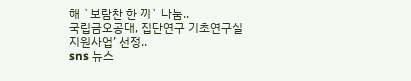해 `보람찬 한 끼` 나눔..
국립금오공대, 집단연구 기초연구실지원사업’ 선정..
sns 뉴스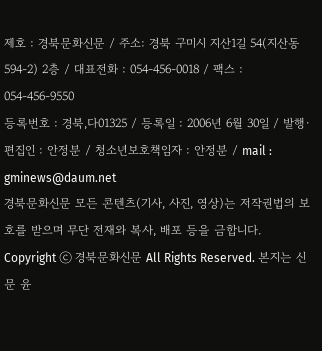제호 : 경북문화신문 / 주소: 경북 구미시 지산1길 54(지산동 594-2) 2층 / 대표전화 : 054-456-0018 / 팩스 : 054-456-9550
등록번호 : 경북,다01325 / 등록일 : 2006년 6월 30일 / 발행·편집인 : 안정분 / 청소년보호책임자 : 안정분 / mail : gminews@daum.net
경북문화신문 모든 콘텐츠(기사, 사진, 영상)는 저작권법의 보호를 받으며 무단 전재와 복사, 배포 등을 금합니다.
Copyright ⓒ 경북문화신문 All Rights Reserved. 본지는 신문 윤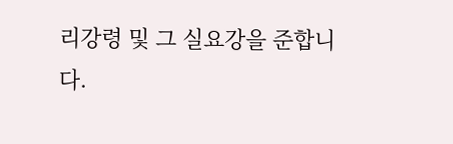리강령 및 그 실요강을 준합니다.